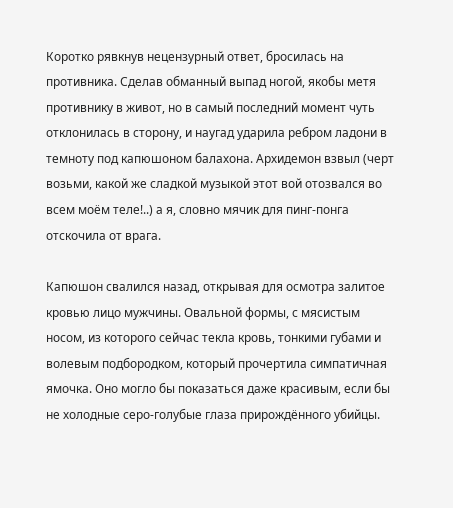Коротко рявкнув нецензурный ответ, бросилась на противника. Сделав обманный выпад ногой, якобы метя противнику в живот, но в самый последний момент чуть отклонилась в сторону, и наугад ударила ребром ладони в темноту под капюшоном балахона. Архидемон взвыл (черт возьми, какой же сладкой музыкой этот вой отозвался во всем моём теле!..) а я, словно мячик для пинг-понга отскочила от врага.

Капюшон свалился назад, открывая для осмотра залитое кровью лицо мужчины. Овальной формы, с мясистым носом, из которого сейчас текла кровь, тонкими губами и волевым подбородком, который прочертила симпатичная ямочка. Оно могло бы показаться даже красивым, если бы не холодные серо-голубые глаза прирождённого убийцы.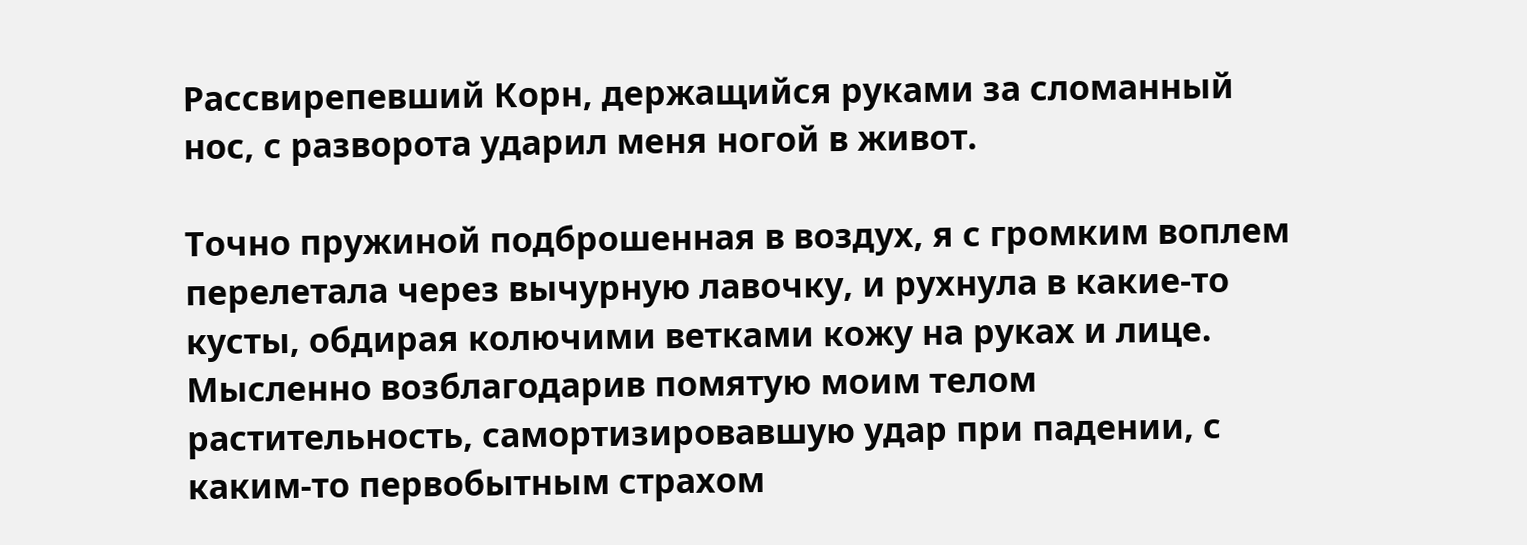Рассвирепевший Корн, держащийся руками за сломанный нос, с разворота ударил меня ногой в живот.

Точно пружиной подброшенная в воздух, я с громким воплем перелетала через вычурную лавочку, и рухнула в какие-то кусты, обдирая колючими ветками кожу на руках и лице. Мысленно возблагодарив помятую моим телом растительность, самортизировавшую удар при падении, с каким-то первобытным страхом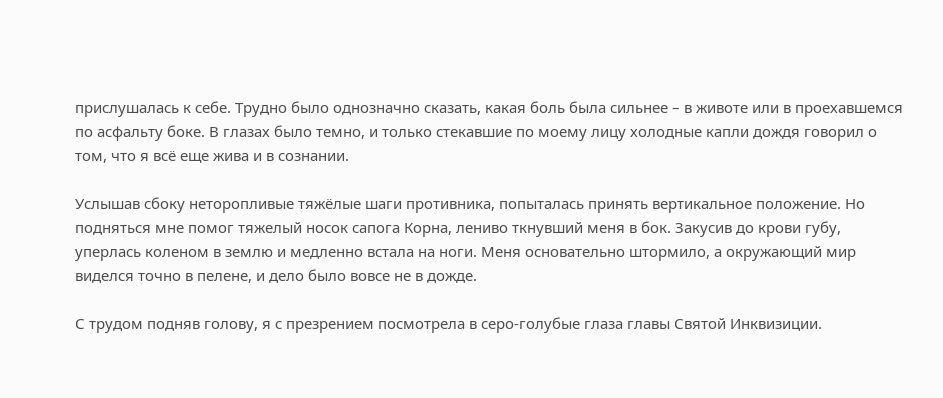прислушалась к себе. Трудно было однозначно сказать, какая боль была сильнее – в животе или в проехавшемся по асфальту боке. В глазах было темно, и только стекавшие по моему лицу холодные капли дождя говорил о том, что я всё еще жива и в сознании.

Услышав сбоку неторопливые тяжёлые шаги противника, попыталась принять вертикальное положение. Но подняться мне помог тяжелый носок сапога Корна, лениво ткнувший меня в бок. Закусив до крови губу, уперлась коленом в землю и медленно встала на ноги. Меня основательно штормило, а окружающий мир виделся точно в пелене, и дело было вовсе не в дожде.

С трудом подняв голову, я с презрением посмотрела в серо-голубые глаза главы Святой Инквизиции.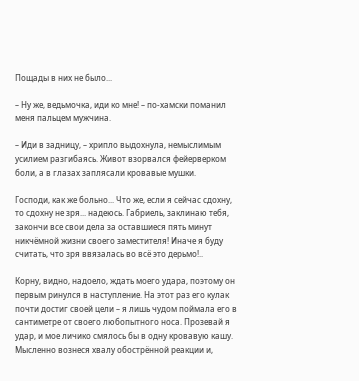Пощады в них не было...

– Ну же, ведьмочка, иди ко мне! – по-хамски поманил меня пальцем мужчина.

– Иди в задницу, – хрипло выдохнула, немыслимым усилием разгибаясь. Живот взорвался фейерверком боли, а в глазах заплясали кровавые мушки.

Господи, как же больно... Что же, если я сейчас сдохну, то сдохну не зря... надеюсь. Габриель, заклинаю тебя, закончи все свои дела за оставшиеся пять минут никчёмной жизни своего заместителя! Иначе я буду считать, что зря ввязалась во всё это дерьмо!..

Корну, видно, надоело, ждать моего удара, поэтому он первым ринулся в наступление. На этот раз его кулак почти достиг своей цели – я лишь чудом поймала его в сантиметре от своего любопытного носа. Прозевай я удар, и мое личико смялось бы в одну кровавую кашу. Мысленно вознеся хвалу обострённой реакции и,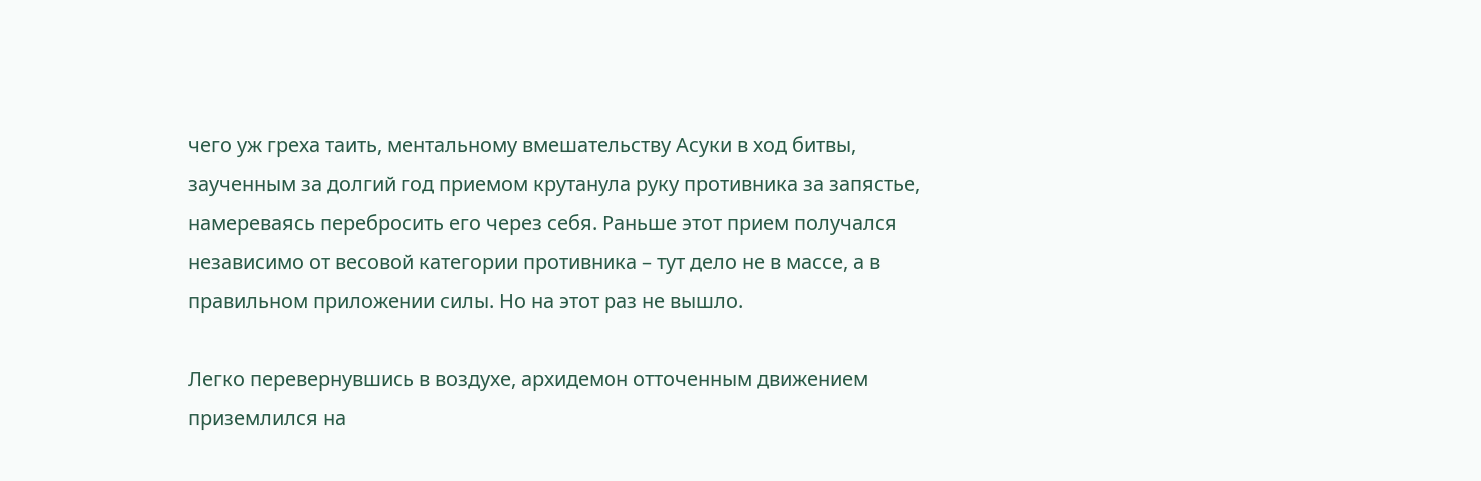чего уж греха таить, ментальному вмешательству Асуки в ход битвы, заученным за долгий год приемом крутанула руку противника за запястье, намереваясь перебросить его через себя. Раньше этот прием получался независимо от весовой категории противника – тут дело не в массе, а в правильном приложении силы. Но на этот раз не вышло.

Легко перевернувшись в воздухе, архидемон отточенным движением приземлился на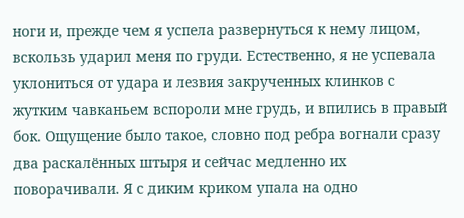ноги и, прежде чем я успела развернуться к нему лицом, вскользь ударил меня по груди. Естественно, я не успевала уклониться от удара и лезвия закрученных клинков с жутким чавканьем вспороли мне грудь, и впились в правый бок. Ощущение было такое, словно под ребра вогнали сразу два раскалённых штыря и сейчас медленно их поворачивали. Я с диким криком упала на одно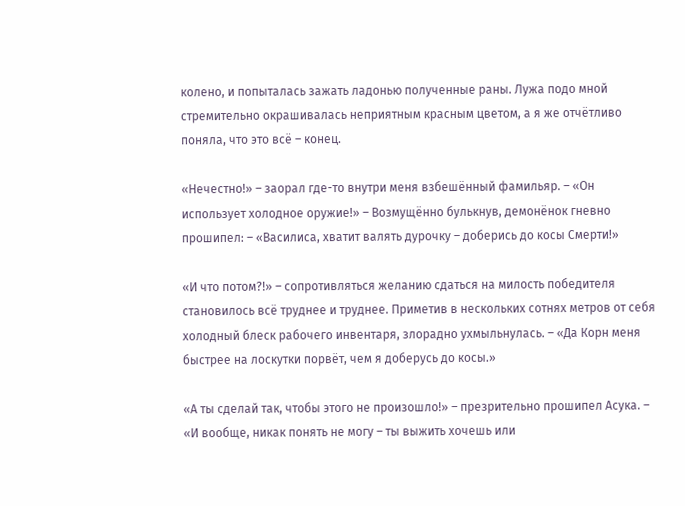колено, и попыталась зажать ладонью полученные раны. Лужа подо мной стремительно окрашивалась неприятным красным цветом, а я же отчётливо поняла, что это всё – конец.

«Нечестно!» – заорал где-то внутри меня взбешённый фамильяр. – «Он использует холодное оружие!» – Возмущённо булькнув, демонёнок гневно прошипел: – «Василиса, хватит валять дурочку – доберись до косы Смерти!»

«И что потом?!» – сопротивляться желанию сдаться на милость победителя становилось всё труднее и труднее. Приметив в нескольких сотнях метров от себя холодный блеск рабочего инвентаря, злорадно ухмыльнулась. – «Да Корн меня быстрее на лоскутки порвёт, чем я доберусь до косы.»

«А ты сделай так, чтобы этого не произошло!» – презрительно прошипел Асука. – «И вообще, никак понять не могу – ты выжить хочешь или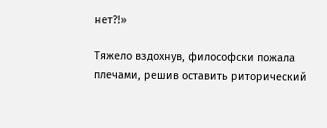нет?!»

Тяжело вздохнув, философски пожала плечами, решив оставить риторический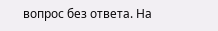вопрос без ответа. На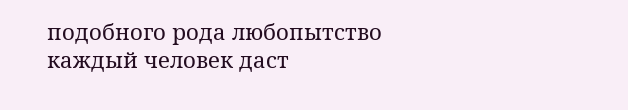подобного рода любопытство каждый человек даст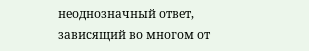неоднозначный ответ, зависящий во многом от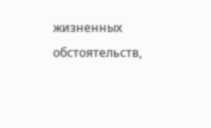жизненных обстоятельств,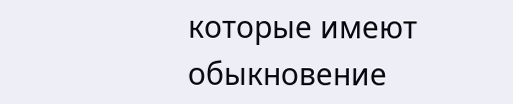которые имеют обыкновение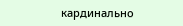кардинально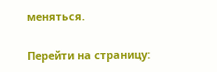меняться.

Перейти на страницу: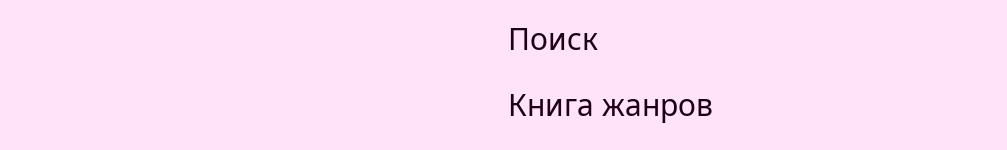Поиск

Книга жанров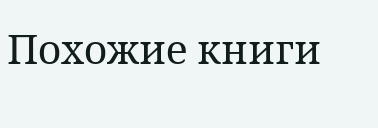Похожие книги